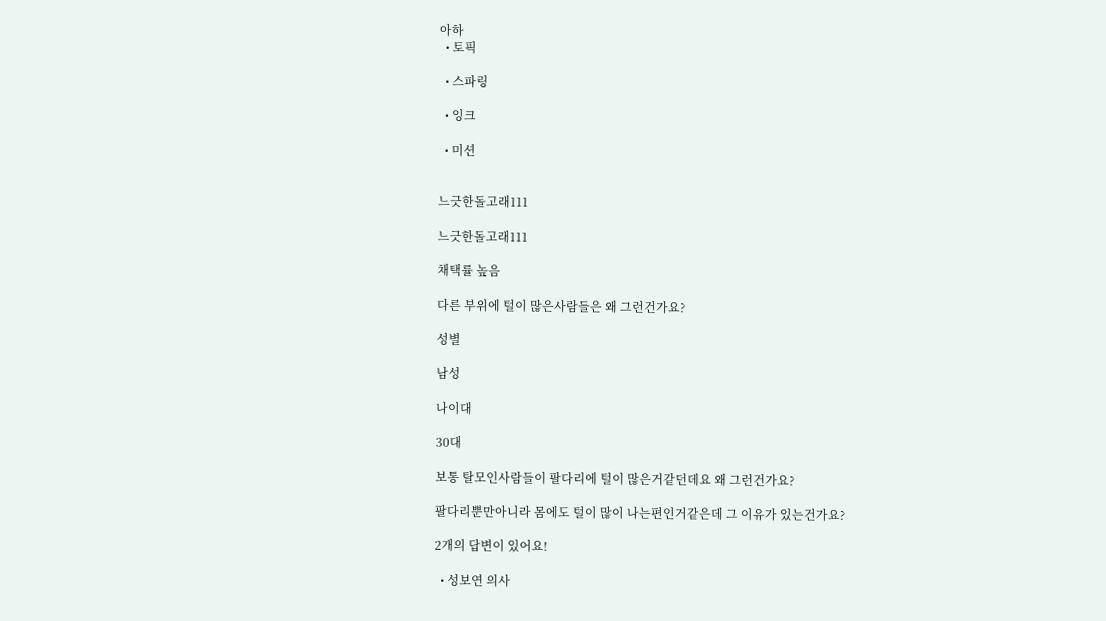아하
  • 토픽

  • 스파링

  • 잉크

  • 미션


느긋한돌고래111

느긋한돌고래111

채택률 높음

다른 부위에 털이 많은사람들은 왜 그런건가요?

성별

남성

나이대

30대

보통 탈모인사람들이 팔다리에 털이 많은거같던데요 왜 그런건가요?

팔다리뿐만아니라 몸에도 털이 많이 나는편인거같은데 그 이유가 있는건가요?

2개의 답변이 있어요!

  • 성보연 의사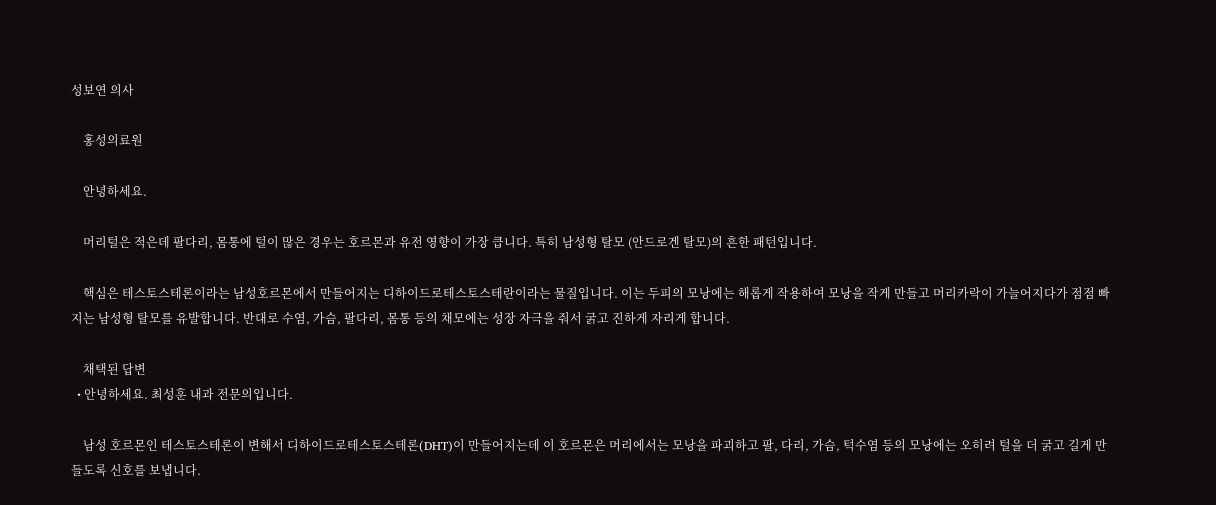성보연 의사

    홍성의료원

    안녕하세요.

    머리털은 적은데 팔다리, 몸통에 털이 많은 경우는 호르몬과 유전 영향이 가장 큽니다. 특히 남성형 탈모 (안드로겐 탈모)의 흔한 패턴입니다.

    핵심은 테스토스테론이라는 남성호르몬에서 만들어지는 디하이드로테스토스테란이라는 물질입니다. 이는 두피의 모낭에는 해롭게 작용하여 모낭을 작게 만들고 머리카락이 가늘어지다가 점점 빠지는 남성형 탈모를 유발합니다. 반대로 수염, 가슴, 팔다리, 몸통 등의 채모에는 성장 자극을 줘서 굵고 진하게 자리게 합니다.

    채택된 답변
  • 안녕하세요. 최성훈 내과 전문의입니다.

    남성 호르몬인 테스토스테론이 변해서 디하이드로테스토스테론(DHT)이 만들어지는데 이 호르몬은 머리에서는 모낭을 파괴하고 팔, 다리, 가슴, 턱수염 등의 모낭에는 오히려 털을 더 굵고 길게 만들도록 신호를 보냅니다.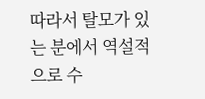따라서 탈모가 있는 분에서 역설적으로 수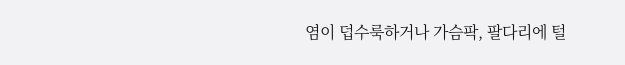염이 덥수룩하거나 가슴팍, 팔다리에 털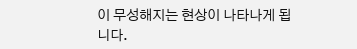이 무성해지는 현상이 나타나게 됩니다.